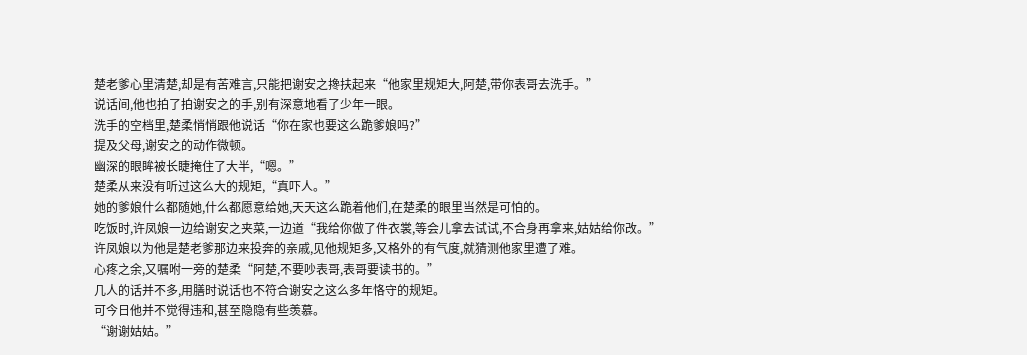楚老爹心里清楚,却是有苦难言,只能把谢安之搀扶起来“他家里规矩大,阿楚,带你表哥去洗手。”
说话间,他也拍了拍谢安之的手,别有深意地看了少年一眼。
洗手的空档里,楚柔悄悄跟他说话“你在家也要这么跪爹娘吗?”
提及父母,谢安之的动作微顿。
幽深的眼眸被长睫掩住了大半,“嗯。”
楚柔从来没有听过这么大的规矩,“真吓人。”
她的爹娘什么都随她,什么都愿意给她,天天这么跪着他们,在楚柔的眼里当然是可怕的。
吃饭时,许凤娘一边给谢安之夹菜,一边道“我给你做了件衣裳,等会儿拿去试试,不合身再拿来,姑姑给你改。”
许凤娘以为他是楚老爹那边来投奔的亲戚,见他规矩多,又格外的有气度,就猜测他家里遭了难。
心疼之余,又嘱咐一旁的楚柔“阿楚,不要吵表哥,表哥要读书的。”
几人的话并不多,用膳时说话也不符合谢安之这么多年恪守的规矩。
可今日他并不觉得违和,甚至隐隐有些羡慕。
“谢谢姑姑。”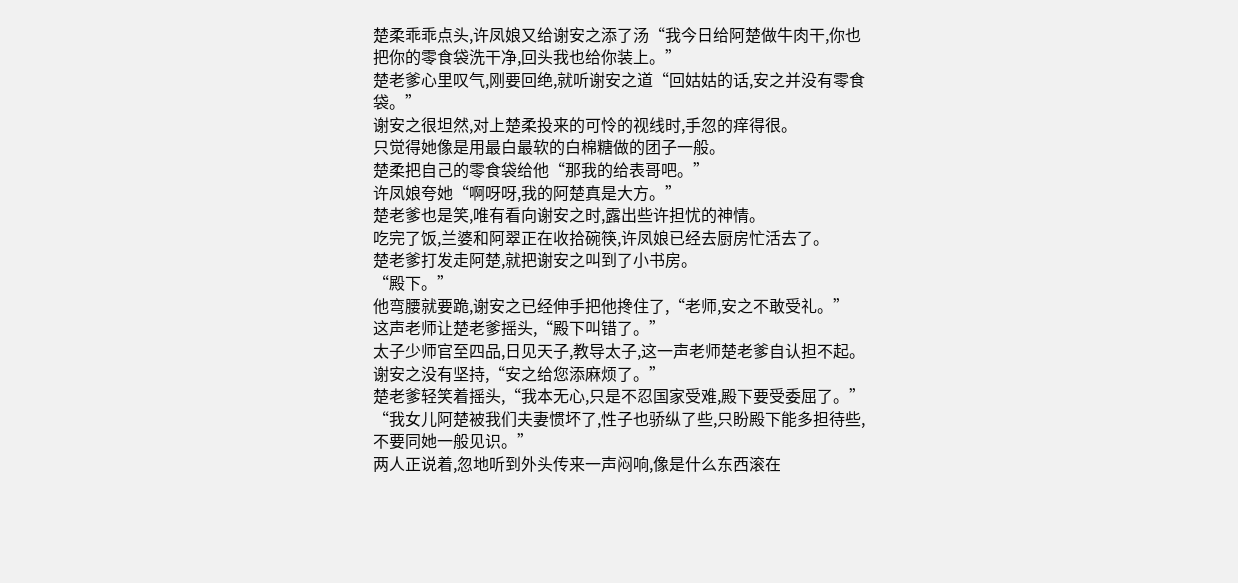楚柔乖乖点头,许凤娘又给谢安之添了汤“我今日给阿楚做牛肉干,你也把你的零食袋洗干净,回头我也给你装上。”
楚老爹心里叹气,刚要回绝,就听谢安之道“回姑姑的话,安之并没有零食袋。”
谢安之很坦然,对上楚柔投来的可怜的视线时,手忽的痒得很。
只觉得她像是用最白最软的白棉糖做的团子一般。
楚柔把自己的零食袋给他“那我的给表哥吧。”
许凤娘夸她“啊呀呀,我的阿楚真是大方。”
楚老爹也是笑,唯有看向谢安之时,露出些许担忧的神情。
吃完了饭,兰婆和阿翠正在收拾碗筷,许凤娘已经去厨房忙活去了。
楚老爹打发走阿楚,就把谢安之叫到了小书房。
“殿下。”
他弯腰就要跪,谢安之已经伸手把他搀住了,“老师,安之不敢受礼。”
这声老师让楚老爹摇头,“殿下叫错了。”
太子少师官至四品,日见天子,教导太子,这一声老师楚老爹自认担不起。
谢安之没有坚持,“安之给您添麻烦了。”
楚老爹轻笑着摇头,“我本无心,只是不忍国家受难,殿下要受委屈了。”
“我女儿阿楚被我们夫妻惯坏了,性子也骄纵了些,只盼殿下能多担待些,不要同她一般见识。”
两人正说着,忽地听到外头传来一声闷响,像是什么东西滚在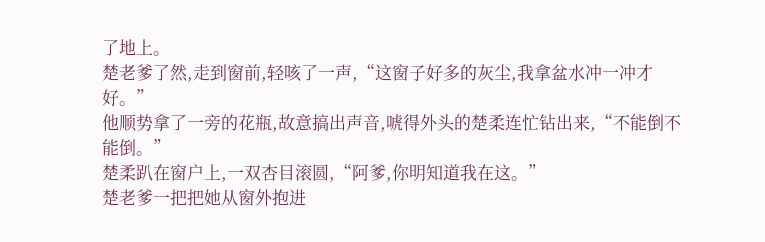了地上。
楚老爹了然,走到窗前,轻咳了一声,“这窗子好多的灰尘,我拿盆水冲一冲才好。”
他顺势拿了一旁的花瓶,故意搞出声音,唬得外头的楚柔连忙钻出来,“不能倒不能倒。”
楚柔趴在窗户上,一双杏目滚圆,“阿爹,你明知道我在这。”
楚老爹一把把她从窗外抱进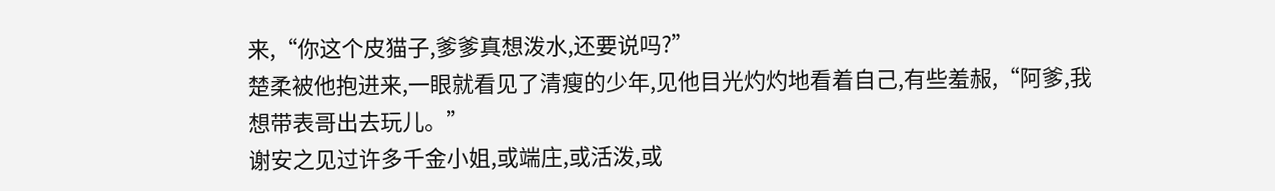来,“你这个皮猫子,爹爹真想泼水,还要说吗?”
楚柔被他抱进来,一眼就看见了清瘦的少年,见他目光灼灼地看着自己,有些羞赧,“阿爹,我想带表哥出去玩儿。”
谢安之见过许多千金小姐,或端庄,或活泼,或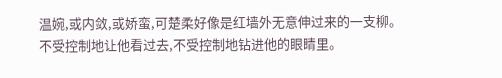温婉,或内敛,或娇蛮,可楚柔好像是红墙外无意伸过来的一支柳。
不受控制地让他看过去,不受控制地钻进他的眼睛里。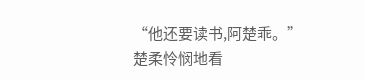“他还要读书,阿楚乖。”
楚柔怜悯地看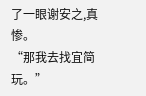了一眼谢安之,真惨。
“那我去找宜简玩。”